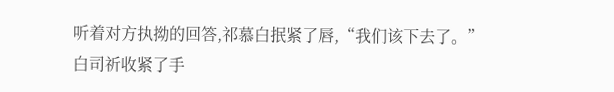听着对方执拗的回答,祁慕白抿紧了唇,“我们该下去了。”
白司祈收紧了手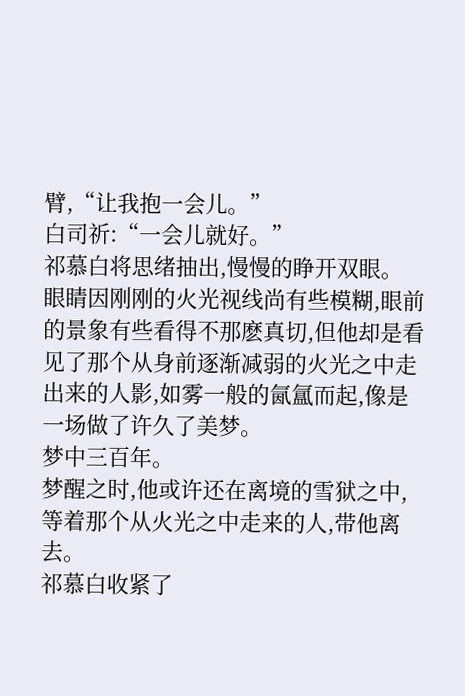臂,“让我抱一会儿。”
白司祈:“一会儿就好。”
祁慕白将思绪抽出,慢慢的睁开双眼。
眼睛因刚刚的火光视线尚有些模糊,眼前的景象有些看得不那麽真切,但他却是看见了那个从身前逐渐减弱的火光之中走出来的人影,如雾一般的氤氲而起,像是一场做了许久了美梦。
梦中三百年。
梦醒之时,他或许还在离境的雪狱之中,等着那个从火光之中走来的人,带他离去。
祁慕白收紧了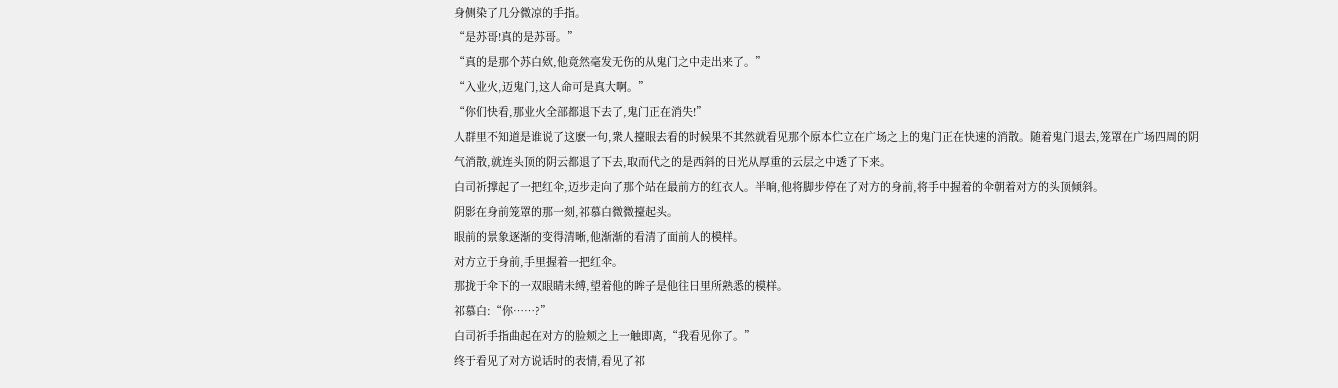身侧染了几分微凉的手指。
“是苏哥!真的是苏哥。”
“真的是那个苏白欸,他竟然毫发无伤的从鬼门之中走出来了。”
“入业火,迈鬼门,这人命可是真大啊。”
“你们快看,那业火全部都退下去了,鬼门正在消失!”
人群里不知道是谁说了这麽一句,衆人擡眼去看的时候果不其然就看见那个原本伫立在广场之上的鬼门正在快速的消散。随着鬼门退去,笼罩在广场四周的阴气消散,就连头顶的阴云都退了下去,取而代之的是西斜的日光从厚重的云层之中透了下来。
白司祈撑起了一把红伞,迈步走向了那个站在最前方的红衣人。半晌,他将脚步停在了对方的身前,将手中握着的伞朝着对方的头顶倾斜。
阴影在身前笼罩的那一刻,祁慕白微微擡起头。
眼前的景象逐渐的变得清晰,他渐渐的看清了面前人的模样。
对方立于身前,手里握着一把红伞。
那拢于伞下的一双眼睛未缚,望着他的眸子是他往日里所熟悉的模样。
祁慕白:“你……?”
白司祈手指曲起在对方的脸颊之上一触即离,“我看见你了。”
终于看见了对方说话时的表情,看见了祁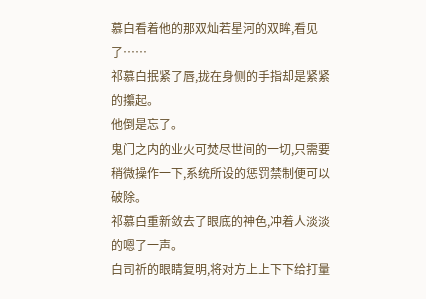慕白看着他的那双灿若星河的双眸,看见了……
祁慕白抿紧了唇,拢在身侧的手指却是紧紧的攥起。
他倒是忘了。
鬼门之内的业火可焚尽世间的一切,只需要稍微操作一下,系统所设的惩罚禁制便可以破除。
祁慕白重新敛去了眼底的神色,冲着人淡淡的嗯了一声。
白司祈的眼睛复明,将对方上上下下给打量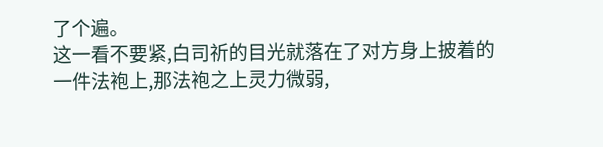了个遍。
这一看不要紧,白司祈的目光就落在了对方身上披着的一件法袍上,那法袍之上灵力微弱,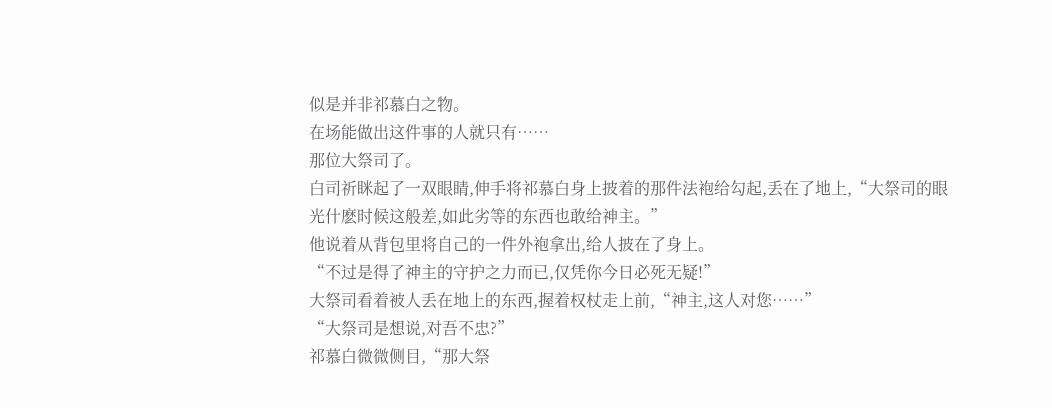似是并非祁慕白之物。
在场能做出这件事的人就只有……
那位大祭司了。
白司祈眯起了一双眼睛,伸手将祁慕白身上披着的那件法袍给勾起,丢在了地上,“大祭司的眼光什麽时候这般差,如此劣等的东西也敢给神主。”
他说着从背包里将自己的一件外袍拿出,给人披在了身上。
“不过是得了神主的守护之力而已,仅凭你今日必死无疑!”
大祭司看着被人丢在地上的东西,握着权杖走上前,“神主,这人对您……”
“大祭司是想说,对吾不忠?”
祁慕白微微侧目,“那大祭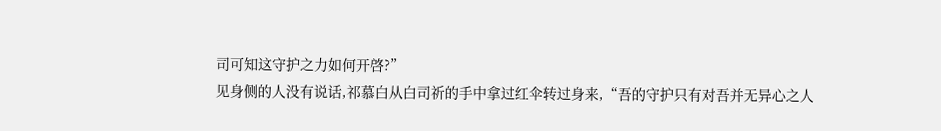司可知这守护之力如何开啓?”
见身侧的人没有说话,祁慕白从白司祈的手中拿过红伞转过身来,“吾的守护只有对吾并无异心之人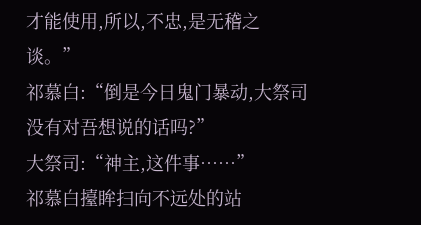才能使用,所以,不忠,是无稽之谈。”
祁慕白:“倒是今日鬼门暴动,大祭司没有对吾想说的话吗?”
大祭司:“神主,这件事……”
祁慕白擡眸扫向不远处的站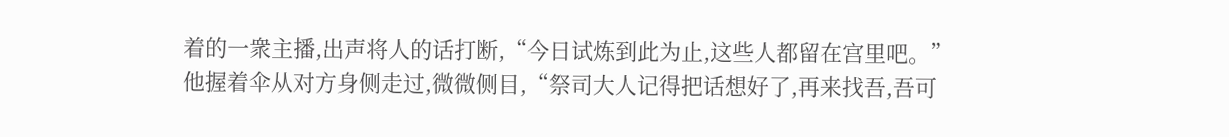着的一衆主播,出声将人的话打断,“今日试炼到此为止,这些人都留在宫里吧。”
他握着伞从对方身侧走过,微微侧目,“祭司大人记得把话想好了,再来找吾,吾可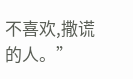不喜欢,撒谎的人。”